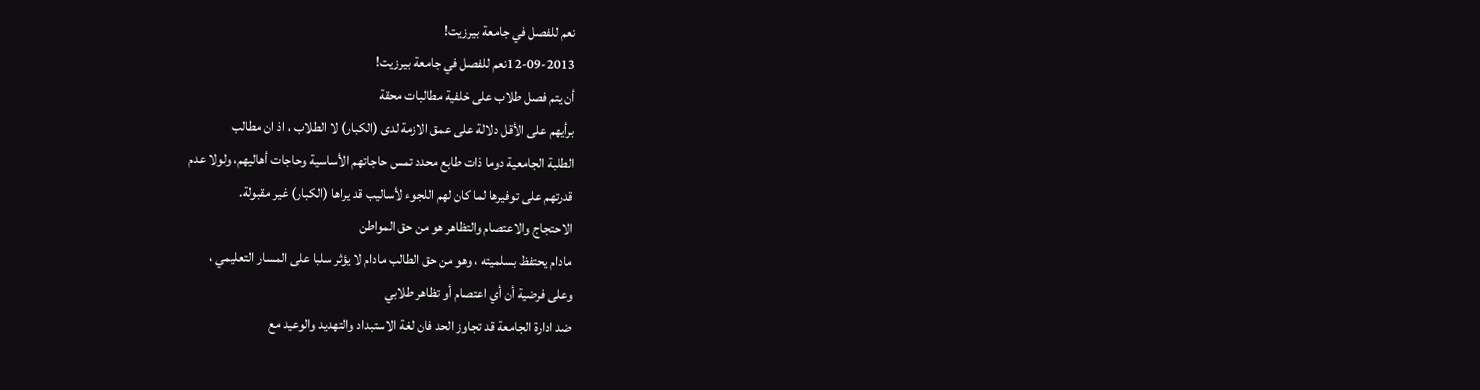نعم للفصل في جامعة بيرزيت!
12-09-2013نعم للفصل في جامعة بيرزيت!
أن يتم فصل طلاب على خلفية مطالبات محقة
برأيهم على الأقل دلالة على عمق الازمة لدى (الكبار) لا الطلاب ، اذ ان مطالب
الطلبة الجامعية دوما ذات طابع محدد تمس حاجاتهم الأساسية وحاجات أهاليهم، ولولا عدم
قدرتهم على توفيرها لما كان لهم اللجوء لأساليب قد يراها (الكبار) غير مقبولة.
الاحتجاج والاعتصام والتظاهر هو من حق المواطن
مادام يحتفظ بسلميته ، وهو من حق الطالب مادام لا يؤثر سلبا على المسار التعليمي ،
وعلى فرضية أن أي اعتصام أو تظاهر طلابي
ضد ادارة الجامعة قد تجاوز الحد فان لغة الاستبداد والتهديد والوعيد مع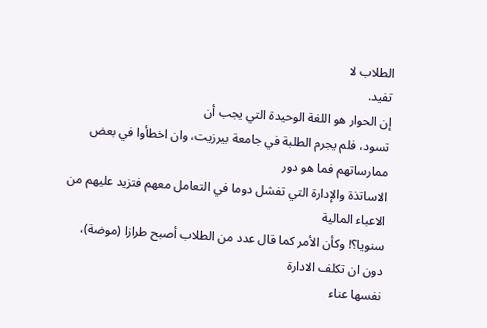الطلاب لا
تفيد.
إن الحوار هو اللغة الوحيدة التي يجب أن
تسود، فلم يجرم الطلبة في جامعة بيرزيت، وان اخطأوا في بعض ممارساتهم فما هو دور
الاساتذة والإدارة التي تفشل دوما في التعامل معهم فتزيد عليهم من الاعباء المالية
سنويا؟! وكأن الأمر كما قال عدد من الطلاب أصبح طرازا (موضة)، دون ان تكلف الادارة
نفسها عناء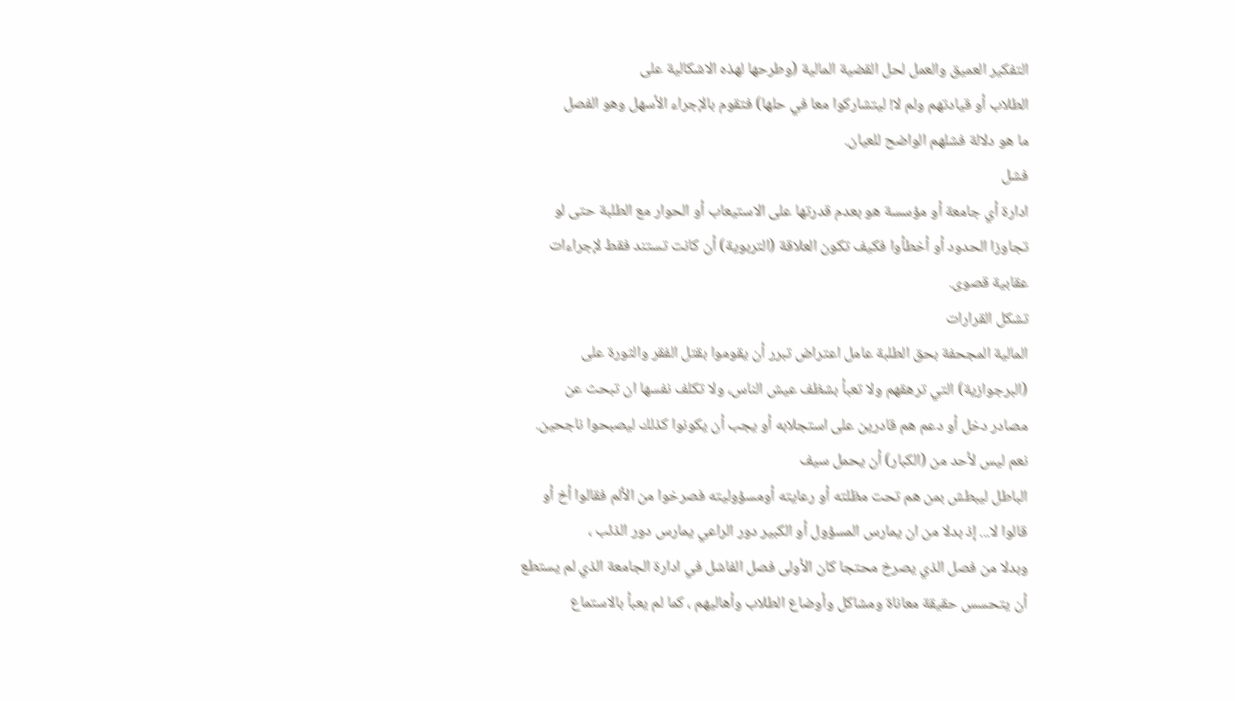التفكير العميق والعمل لحل القضية المالية (وطرحها لهذه الاشكالية على
الطلاب أو قيادتهم ولم لا! ليتشاركوا معا في حلها) فتقوم بالإجراء الأسهل وهو الفصل
ما هو دلالة فشلهم الواضح للعيان.
فشل
ادارة أي جامعة أو مؤسسة هو بعدم قدرتها على الاستيعاب أو الحوار مع الطلبة حتى لو
تجاوزا الحدود أو أخطأوا فكيف تكون العلاقة (التربوية) أن كانت تستند فقط لإجراءات
عقابية قصوى.
تشكل القرارات
المالية المجحفة بحق الطلبة عامل اعتراض تبرر أن يقوموا بقتل الفقر والثورة على
(البرجوازية) التي ترهقهم ولا تعبأ بشظف عيش الناس، ولا تكلف نفسها ان تبحث عن
مصادر دخل أو دعم هم قادرين على استجلابه أو يجب أن يكونوا كذلك ليصبحوا ناجحين.
نعم ليس لأحد من (الكبار) أن يحمل سيف
الباطل ليبطش بمن هم تحت مظلته أو رعايته أومسؤوليته فصرخوا من الألم فقالوا أخ أو
قالوا لا... إذ بدلا من ان يمارس المسؤول أو الكبير دور الراعي يمارس دور الذئب ،
وبدلا من فصل الذي يصرخ محتجا كان الأولى فصل الفاشل في ادارة الجامعة الذي لم يستطع
أن يتحسس حقيقة معاناة ومشاكل وأوضاع الطلاب وأهاليهم ، كما لم يعبأ بالاستماع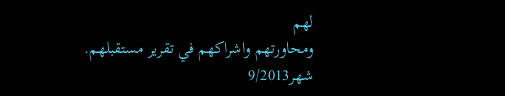لهم
ومحاورتهم واشراكهم في تقرير مستقبلهم.
شهر9/2013